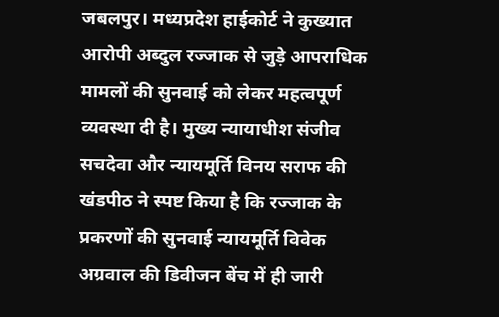जबलपुर। मध्यप्रदेश हाईकोर्ट ने कुख्यात आरोपी अब्दुल रज्जाक से जुड़े आपराधिक मामलों की सुनवाई को लेकर महत्वपूर्ण व्यवस्था दी है। मुख्य न्यायाधीश संजीव सचदेवा और न्यायमूर्ति विनय सराफ की खंडपीठ ने स्पष्ट किया है कि रज्जाक के प्रकरणों की सुनवाई न्यायमूर्ति विवेक अग्रवाल की डिवीजन बेंच में ही जारी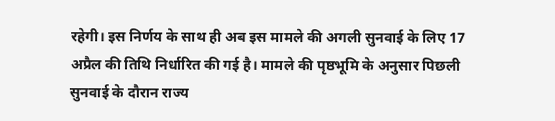रहेगी। इस निर्णय के साथ ही अब इस मामले की अगली सुनवाई के लिए 17 अप्रैल की तिथि निर्धारित की गई है। मामले की पृष्ठभूमि के अनुसार पिछली सुनवाई के दौरान राज्य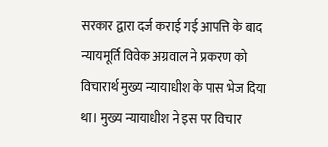सरकार द्वारा दर्ज कराई गई आपत्ति के बाद न्यायमूर्ति विवेक अग्रवाल ने प्रकरण को विचारार्थ मुख्य न्यायाधीश के पास भेज दिया था। मुख्य न्यायाधीश ने इस पर विचार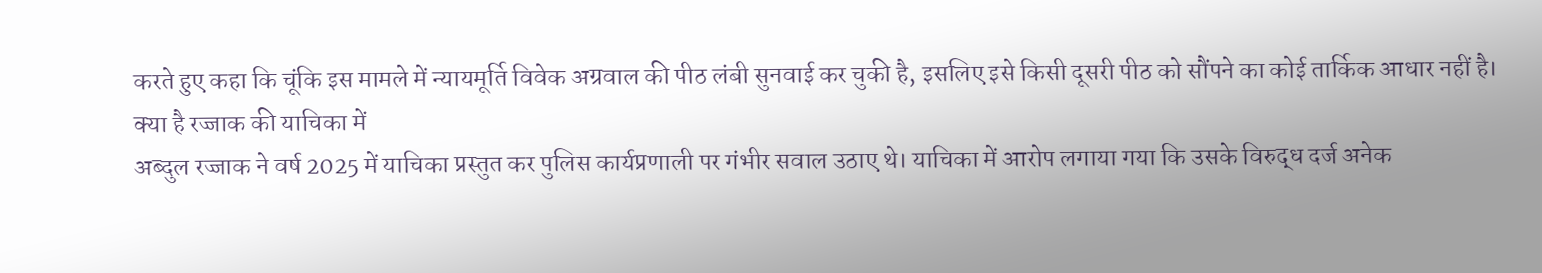करते हुए कहा कि चूंकि इस मामले में न्यायमूर्ति विवेक अग्रवाल की पीठ लंबी सुनवाई कर चुकी है, इसलिए इसे किसी दूसरी पीठ को सौंपने का कोई तार्किक आधार नहीं है।
क्या है रज्जाक की याचिका में
अब्दुल रज्जाक ने वर्ष 2025 में याचिका प्रस्तुत कर पुलिस कार्यप्रणाली पर गंभीर सवाल उठाए थे। याचिका में आरोप लगाया गया कि उसके विरुद्ध दर्ज अनेक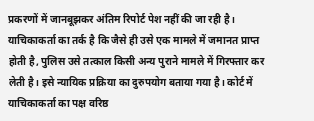प्रकरणों में जानबूझकर अंतिम रिपोर्ट पेश नहीं की जा रही है। याचिकाकर्ता का तर्क है कि जैसे ही उसे एक मामले में जमानत प्राप्त होती है, पुलिस उसे तत्काल किसी अन्य पुराने मामले में गिरफ्तार कर लेती है। इसे न्यायिक प्रक्रिया का दुरुपयोग बताया गया है। कोर्ट में याचिकाकर्ता का पक्ष वरिष्ठ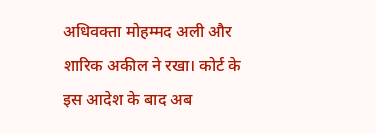अधिवक्ता मोहम्मद अली और शारिक अकील ने रखा। कोर्ट के इस आदेश के बाद अब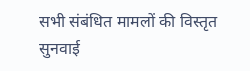सभी संबंधित मामलों की विस्तृत सुनवाई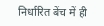निर्धारित बेंच में ही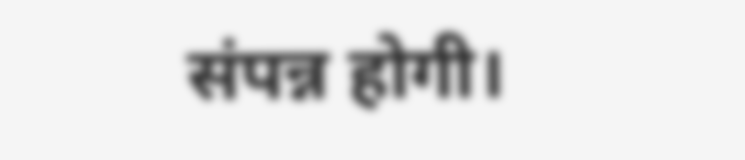संपन्न होगी।